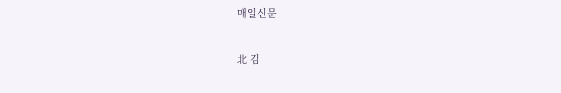매일신문

北 김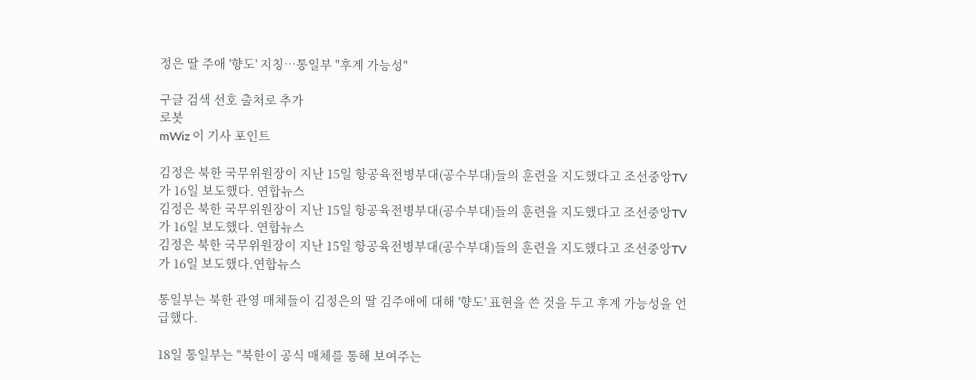정은 딸 주애 '향도' 지칭…통일부 "후계 가능성"

구글 검색 선호 출처로 추가
로봇
mWiz 이 기사 포인트

김정은 북한 국무위원장이 지난 15일 항공육전병부대(공수부대)들의 훈련을 지도했다고 조선중앙TV가 16일 보도했다. 연합뉴스
김정은 북한 국무위원장이 지난 15일 항공육전병부대(공수부대)들의 훈련을 지도했다고 조선중앙TV가 16일 보도했다. 연합뉴스
김정은 북한 국무위원장이 지난 15일 항공육전병부대(공수부대)들의 훈련을 지도했다고 조선중앙TV가 16일 보도했다.연합뉴스

통일부는 북한 관영 매체들이 김정은의 딸 김주애에 대해 '향도' 표현을 쓴 것을 두고 후계 가능성을 언급했다.

18일 통일부는 "북한이 공식 매체를 통해 보여주는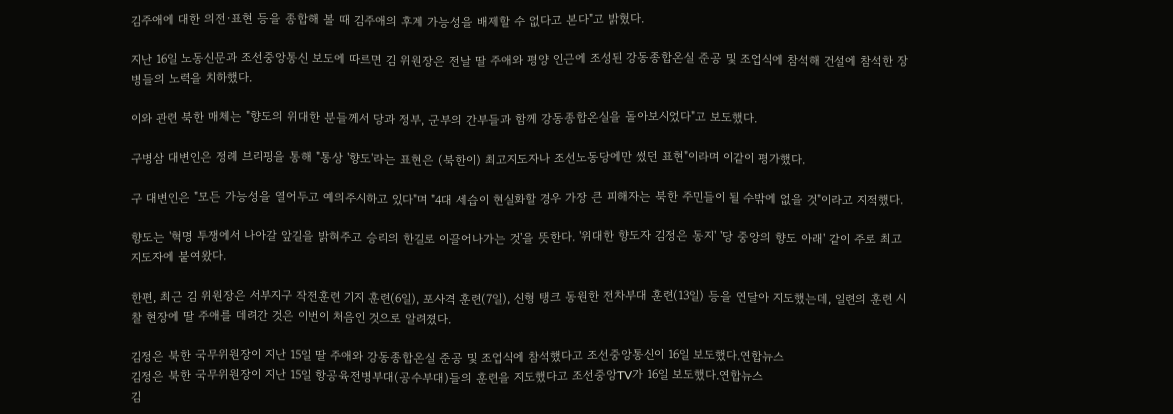김주애에 대한 의전·표현 등을 종합해 볼 때 김주애의 후계 가능성을 배제할 수 없다고 본다"고 밝혔다.

지난 16일 노동신문과 조선중앙통신 보도에 따르면 김 위원장은 전날 딸 주애와 평양 인근에 조성된 강동종합온실 준공 및 조업식에 참석해 건설에 참석한 장병들의 노력을 치하했다.

이와 관련 북한 매체는 "향도의 위대한 분들께서 당과 정부, 군부의 간부들과 함께 강동종합온실을 돌아보시었다"고 보도했다.

구병삼 대변인은 정례 브리핑을 통해 "통상 '향도'라는 표현은 (북한이) 최고지도자나 조선노동당에만 썼던 표현"이라며 이같이 평가했다.

구 대변인은 "모든 가능성을 열어두고 예의주시하고 있다"며 "4대 세습이 현실화할 경우 가장 큰 피해자는 북한 주민들이 될 수밖에 없을 것"이라고 지적했다.

향도는 '혁명 투쟁에서 나아갈 앞길을 밝혀주고 승리의 한길로 이끌어나가는 것'을 뜻한다. '위대한 향도자 김정은 동지' '당 중앙의 향도 아래' 같이 주로 최고 지도자에 붙여왔다.

한편, 최근 김 위원장은 서부지구 작전훈련 기지 훈련(6일), 포사격 훈련(7일), 신형 탱크 동원한 전차부대 훈련(13일) 등을 연달아 지도했는데, 일련의 훈련 시찰 현장에 딸 주애를 데려간 것은 이번이 처음인 것으로 알려졌다.

김정은 북한 국무위원장이 지난 15일 딸 주애와 강동종합온실 준공 및 조업식에 참석했다고 조선중앙통신이 16일 보도했다.연합뉴스
김정은 북한 국무위원장이 지난 15일 항공육전병부대(공수부대)들의 훈련을 지도했다고 조선중앙TV가 16일 보도했다.연합뉴스
김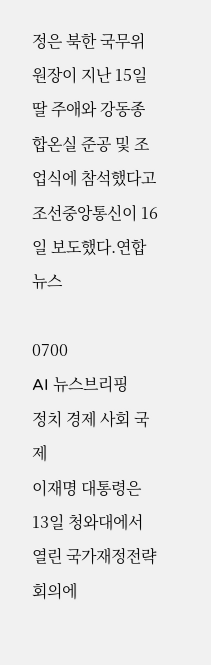정은 북한 국무위원장이 지난 15일 딸 주애와 강동종합온실 준공 및 조업식에 참석했다고 조선중앙통신이 16일 보도했다.연합뉴스

0700
AI 뉴스브리핑
정치 경제 사회 국제
이재명 대통령은 13일 청와대에서 열린 국가재정전략회의에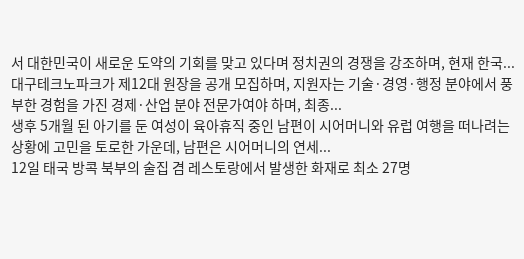서 대한민국이 새로운 도약의 기회를 맞고 있다며 정치권의 경쟁을 강조하며, 현재 한국...
대구테크노파크가 제12대 원장을 공개 모집하며, 지원자는 기술·경영·행정 분야에서 풍부한 경험을 가진 경제·산업 분야 전문가여야 하며, 최종...
생후 5개월 된 아기를 둔 여성이 육아휴직 중인 남편이 시어머니와 유럽 여행을 떠나려는 상황에 고민을 토로한 가운데, 남편은 시어머니의 연세...
12일 태국 방콕 북부의 술집 겸 레스토랑에서 발생한 화재로 최소 27명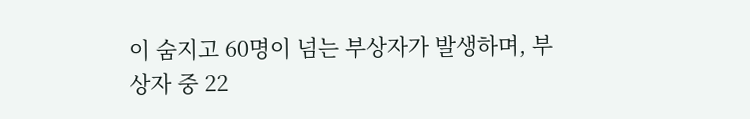이 숨지고 60명이 넘는 부상자가 발생하며, 부상자 중 22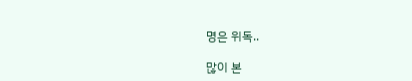명은 위독..

많이 본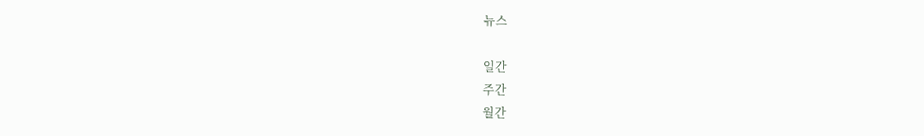뉴스

일간
주간
월간